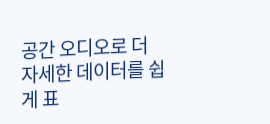공간 오디오로 더 자세한 데이터를 쉽게 표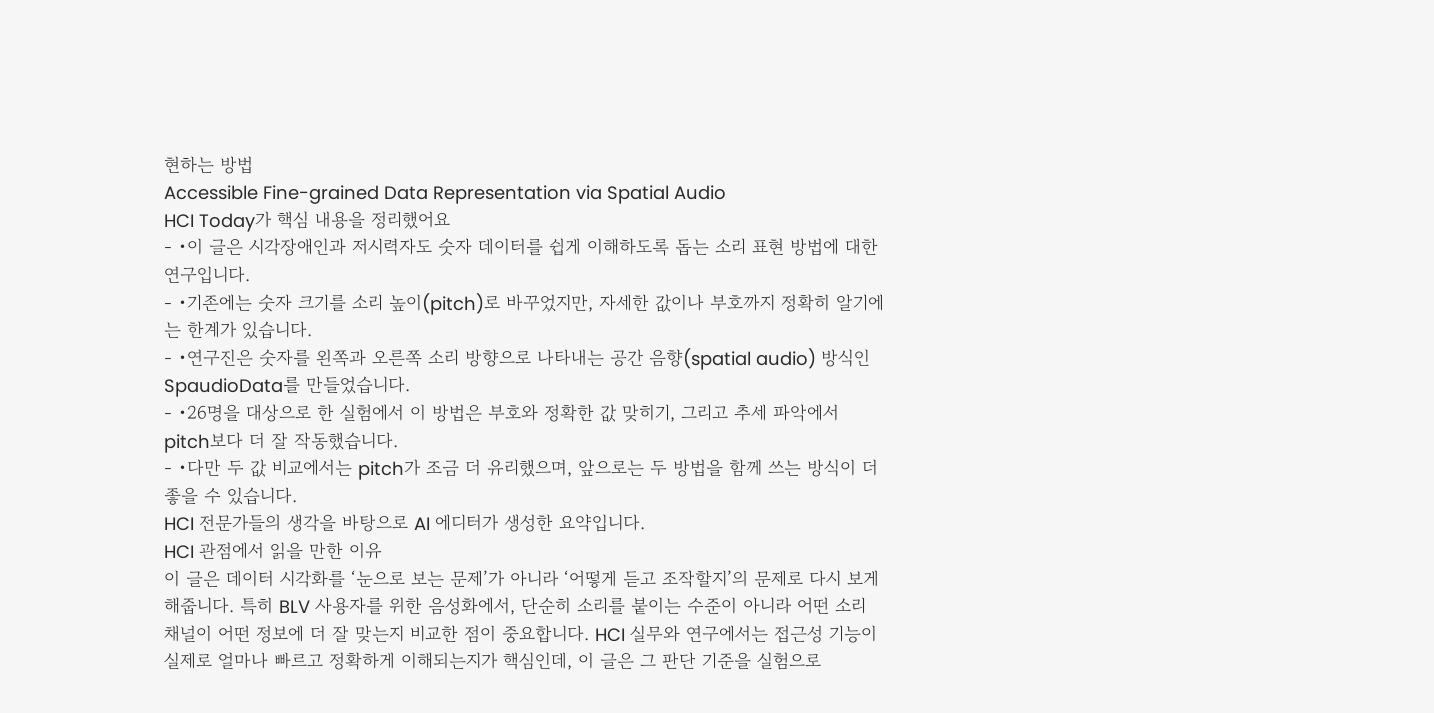현하는 방법
Accessible Fine-grained Data Representation via Spatial Audio
HCI Today가 핵심 내용을 정리했어요
- •이 글은 시각장애인과 저시력자도 숫자 데이터를 쉽게 이해하도록 돕는 소리 표현 방법에 대한 연구입니다.
- •기존에는 숫자 크기를 소리 높이(pitch)로 바꾸었지만, 자세한 값이나 부호까지 정확히 알기에는 한계가 있습니다.
- •연구진은 숫자를 왼쪽과 오른쪽 소리 방향으로 나타내는 공간 음향(spatial audio) 방식인 SpaudioData를 만들었습니다.
- •26명을 대상으로 한 실험에서 이 방법은 부호와 정확한 값 맞히기, 그리고 추세 파악에서 pitch보다 더 잘 작동했습니다.
- •다만 두 값 비교에서는 pitch가 조금 더 유리했으며, 앞으로는 두 방법을 함께 쓰는 방식이 더 좋을 수 있습니다.
HCI 전문가들의 생각을 바탕으로 AI 에디터가 생성한 요약입니다.
HCI 관점에서 읽을 만한 이유
이 글은 데이터 시각화를 ‘눈으로 보는 문제’가 아니라 ‘어떻게 듣고 조작할지’의 문제로 다시 보게 해줍니다. 특히 BLV 사용자를 위한 음성화에서, 단순히 소리를 붙이는 수준이 아니라 어떤 소리 채널이 어떤 정보에 더 잘 맞는지 비교한 점이 중요합니다. HCI 실무와 연구에서는 접근성 기능이 실제로 얼마나 빠르고 정확하게 이해되는지가 핵심인데, 이 글은 그 판단 기준을 실험으로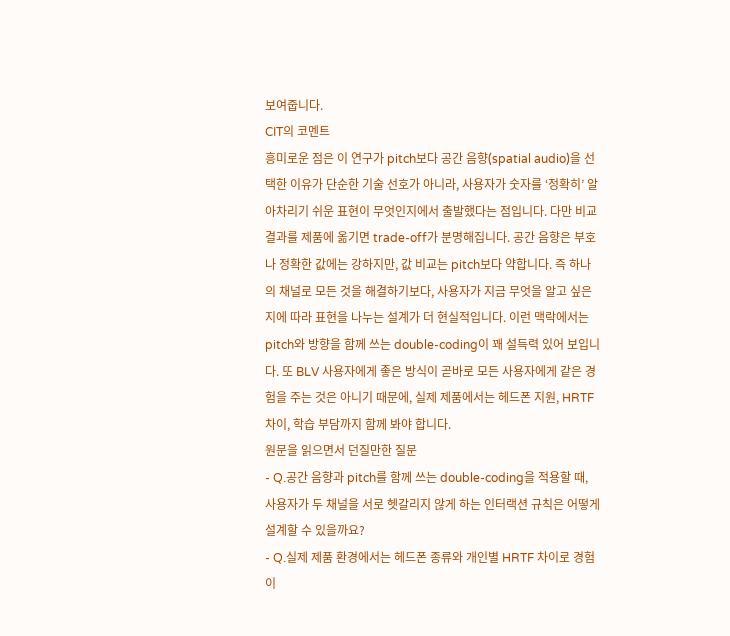보여줍니다.
CIT의 코멘트
흥미로운 점은 이 연구가 pitch보다 공간 음향(spatial audio)을 선택한 이유가 단순한 기술 선호가 아니라, 사용자가 숫자를 ‘정확히’ 알아차리기 쉬운 표현이 무엇인지에서 출발했다는 점입니다. 다만 비교 결과를 제품에 옮기면 trade-off가 분명해집니다. 공간 음향은 부호나 정확한 값에는 강하지만, 값 비교는 pitch보다 약합니다. 즉 하나의 채널로 모든 것을 해결하기보다, 사용자가 지금 무엇을 알고 싶은지에 따라 표현을 나누는 설계가 더 현실적입니다. 이런 맥락에서는 pitch와 방향을 함께 쓰는 double-coding이 꽤 설득력 있어 보입니다. 또 BLV 사용자에게 좋은 방식이 곧바로 모든 사용자에게 같은 경험을 주는 것은 아니기 때문에, 실제 제품에서는 헤드폰 지원, HRTF 차이, 학습 부담까지 함께 봐야 합니다.
원문을 읽으면서 던질만한 질문
- Q.공간 음향과 pitch를 함께 쓰는 double-coding을 적용할 때, 사용자가 두 채널을 서로 헷갈리지 않게 하는 인터랙션 규칙은 어떻게 설계할 수 있을까요?
- Q.실제 제품 환경에서는 헤드폰 종류와 개인별 HRTF 차이로 경험이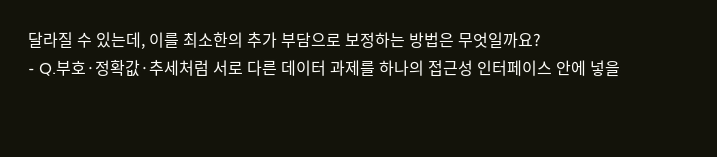달라질 수 있는데, 이를 최소한의 추가 부담으로 보정하는 방법은 무엇일까요?
- Q.부호·정확값·추세처럼 서로 다른 데이터 과제를 하나의 접근성 인터페이스 안에 넣을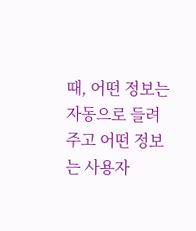때, 어떤 정보는 자동으로 들려주고 어떤 정보는 사용자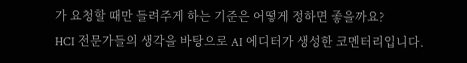가 요청할 때만 들려주게 하는 기준은 어떻게 정하면 좋을까요?
HCI 전문가들의 생각을 바탕으로 AI 에디터가 생성한 코멘터리입니다.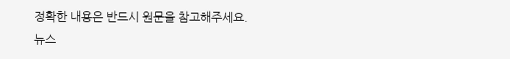정확한 내용은 반드시 원문을 참고해주세요.
뉴스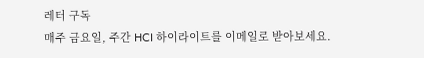레터 구독
매주 금요일, 주간 HCI 하이라이트를 이메일로 받아보세요.